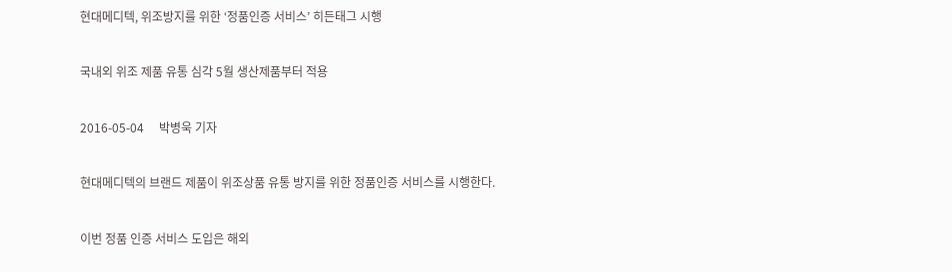현대메디텍, 위조방지를 위한 ‘정품인증 서비스’ 히든태그 시행

국내외 위조 제품 유통 심각 5월 생산제품부터 적용

2016-05-04     박병욱 기자

현대메디텍의 브랜드 제품이 위조상품 유통 방지를 위한 정품인증 서비스를 시행한다.

이번 정품 인증 서비스 도입은 해외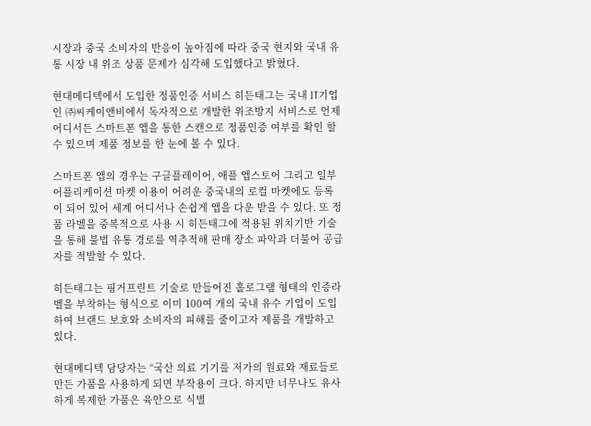시장과 중국 소비자의 반응이 높아짐에 따라 중국 현지와 국내 유통 시장 내 위조 상품 문제가 심각해 도입했다고 밝혔다.

현대메디텍에서 도입한 정품인증 서비스 히든태그는 국내 IT기업인 ㈜씨케이앤비에서 독자적으로 개발한 위조방지 서비스로 언제 어디서든 스마트폰 앱을 통한 스캔으로 정품인증 여부를 확인 할 수 있으며 제품 정보를 한 눈에 볼 수 있다.

스마트폰 앱의 경우는 구글플레이어, 애플 앱스토어 그리고 일부 어플리케이션 마켓 이용이 어려운 중국내의 로컬 마켓에도 등록이 되어 있어 세계 어디서나 손쉽게 앱을 다운 받을 수 있다. 또 정품 라벨을 중복적으로 사용 시 히든태그에 적용된 위치기반 기술을 통해 불법 유통 경로를 역추적해 판매 장소 파악과 더불어 공급자를 적발할 수 있다.

히든태그는 핑거프린트 기술로 만들어진 홀로그램 형태의 인증라벨을 부착하는 형식으로 이미 100여 개의 국내 유수 기업이 도입하여 브랜드 보호와 소비자의 피해를 줄이고자 제품을 개발하고 있다.

현대메디텍 담당자는 “국산 의료 기기를 저가의 원료와 재료들로 만든 가품을 사용하게 되면 부작용이 크다. 하지만 너무나도 유사하게 복제한 가품은 육안으로 식별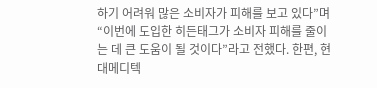하기 어려워 많은 소비자가 피해를 보고 있다”며 “이번에 도입한 히든태그가 소비자 피해를 줄이는 데 큰 도움이 될 것이다”라고 전했다. 한편, 현대메디텍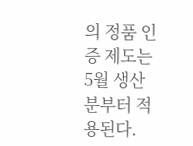의 정품 인증 제도는 5월 생산 분부터 적용된다.